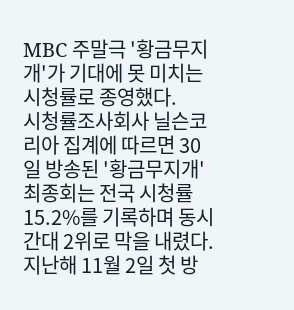MBC 주말극 '황금무지개'가 기대에 못 미치는 시청률로 종영했다.
시청률조사회사 닐슨코리아 집계에 따르면 30일 방송된 '황금무지개' 최종회는 전국 시청률 15.2%를 기록하며 동시간대 2위로 막을 내렸다. 지난해 11월 2일 첫 방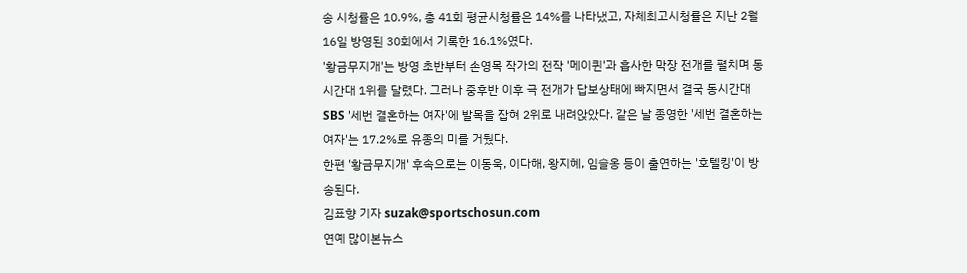송 시청률은 10.9%, 총 41회 평균시청률은 14%를 나타냈고, 자체최고시청률은 지난 2월 16일 방영된 30회에서 기록한 16.1%였다.
'황금무지개'는 방영 초반부터 손영목 작가의 전작 '메이퀸'과 흡사한 막장 전개를 펼치며 동시간대 1위를 달렸다. 그러나 중후반 이후 극 전개가 답보상태에 빠지면서 결국 동시간대 SBS '세번 결혼하는 여자'에 발목을 잡혀 2위로 내려앉았다. 같은 날 종영한 '세번 결혼하는 여자'는 17.2%로 유종의 미를 거뒀다.
한편 '황금무지개' 후속으로는 이동욱, 이다해, 왕지혜, 임슬옹 등이 출연하는 '호텔킹'이 방송된다.
김표향 기자 suzak@sportschosun.com
연예 많이본뉴스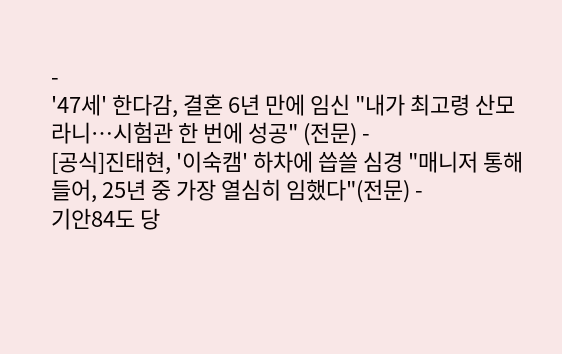-
'47세' 한다감, 결혼 6년 만에 임신 "내가 최고령 산모라니…시험관 한 번에 성공" (전문) -
[공식]진태현, '이숙캠' 하차에 씁쓸 심경 "매니저 통해 들어, 25년 중 가장 열심히 임했다"(전문) -
기안84도 당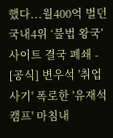했다...월400억 벌던 국내4위 ‘불법 왕국’ 사이트 결국 폐쇄 -
[공식] 변우석 '취업사기' 폭로한 '유재석 캠프' 마침내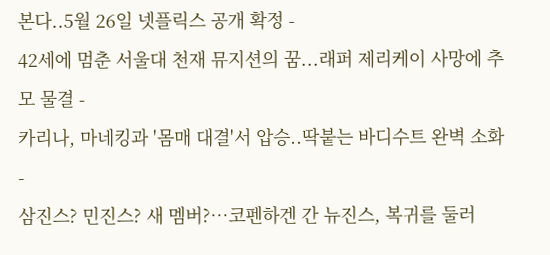본다..5월 26일 넷플릭스 공개 확정 -
42세에 멈춘 서울대 천재 뮤지션의 꿈...래퍼 제리케이 사망에 추모 물결 -
카리나, 마네킹과 '몸매 대결'서 압승..딱붙는 바디수트 완벽 소화 -
삼진스? 민진스? 새 멤버?…코펜하겐 간 뉴진스, 복귀를 둘러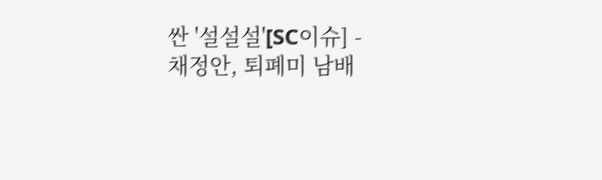싼 '설설설'[SC이슈] -
채정안, 퇴폐미 남배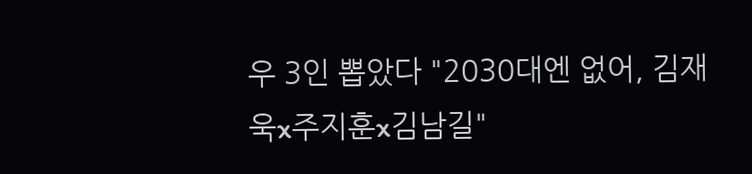우 3인 뽑았다 "2030대엔 없어, 김재욱x주지훈x김남길"